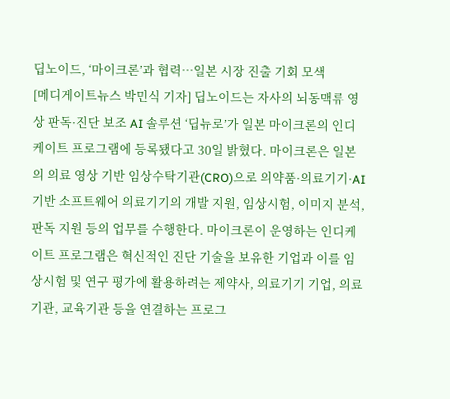딥노이드, ‘마이크론’과 협력…일본 시장 진출 기회 모색
[메디게이트뉴스 박민식 기자] 딥노이드는 자사의 뇌동맥류 영상 판독·진단 보조 AI 솔루션 ‘딥뉴로’가 일본 마이크론의 인디케이트 프로그램에 등록됐다고 30일 밝혔다. 마이크론은 일본의 의료 영상 기반 임상수탁기관(CRO)으로 의약품·의료기기·AI 기반 소프트웨어 의료기기의 개발 지원, 임상시험, 이미지 분석, 판독 지원 등의 업무를 수행한다. 마이크론이 운영하는 인디케이트 프로그램은 혁신적인 진단 기술을 보유한 기업과 이를 임상시험 및 연구 평가에 활용하려는 제약사, 의료기기 기업, 의료기관, 교육기관 등을 연결하는 프로그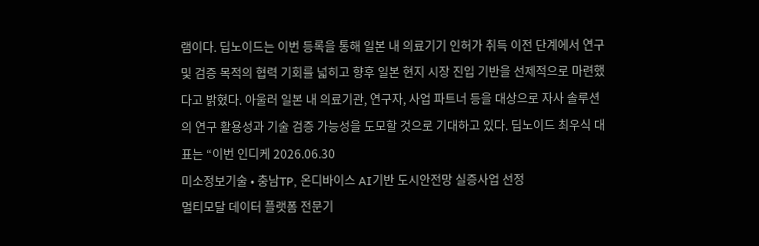램이다. 딥노이드는 이번 등록을 통해 일본 내 의료기기 인허가 취득 이전 단계에서 연구 및 검증 목적의 협력 기회를 넓히고 향후 일본 현지 시장 진입 기반을 선제적으로 마련했다고 밝혔다. 아울러 일본 내 의료기관, 연구자, 사업 파트너 등을 대상으로 자사 솔루션의 연구 활용성과 기술 검증 가능성을 도모할 것으로 기대하고 있다. 딥노이드 최우식 대표는 “이번 인디케 2026.06.30
미소정보기술 • 충남TP, 온디바이스 AI기반 도시안전망 실증사업 선정
멀티모달 데이터 플랫폼 전문기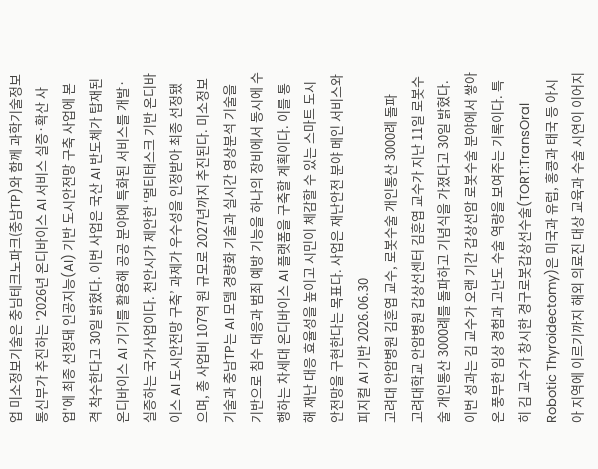업 미소정보기술은 충님테크노파크(충남TP)와 함께 과학기술정보통신부가 추진하는 '2026년 온디바이스 AI 서비스 실증·확산 사업'에 최종 선정돼 인공지능(AI) 기반 도시안전망 구축 사업에 본격 착수한다고 30일 밝혔다. 이번 사업은 국산 AI 반도체가 탑재된 온디바이스 AI 기기를 활용해 공공 분야에 특화된 서비스를 개발·실증하는 국가사업이다. 천안시가 제안한 ‘멀티태스크 기반 온디바이스 AI 도시안전망 구축’ 과제가 우수성을 인정받아 최종 선정됐으며, 총 사업비 107억 원 규모로 2027년까지 추진된다. 미소정보기술과 충남TP는 AI 모델 경량화 기술과 실시간 영상분석 기술을 기반으로 침수 대응과 범죄 예방 기능을 하나의 장비에서 동시에 수행하는 차세대 온디바이스 AI 플랫폼을 구축할 계획이다. 이를 통해 재난 대응 효율성을 높이고 시민이 체감할 수 있는 스마트 도시안전망을 구현한다는 목표다. 사업은 재난안전 분야 메인 서비스와 피지컬 AI 기반 2026.06.30
고려대 안암병원 김훈엽 교수, 로봇수술 개인통산 3000례 돌파
고려대학교 안암병원 갑상선센터 김훈엽 교수가 지난 11일 로봇수술 개인통산 3000례를 돌파하고 기념식을 가졌다고 30일 밝혔다. 이번 성과는 김 교수가 오랜 기간 갑상선암 로봇수술 분야에서 쌓아온 풍부한 임상 경험과 고난도 수술 역량을 보여주는 기록이다. 특히 김 교수가 창시한 경구로봇갑상선수술(TORT:TransOral Robotic Thyroidectomy)은 미국과 유럽, 홍콩과 태국 등 아시아 지역에 이르기까지 해외 의료진 대상 교육과 수술 시연이 이어지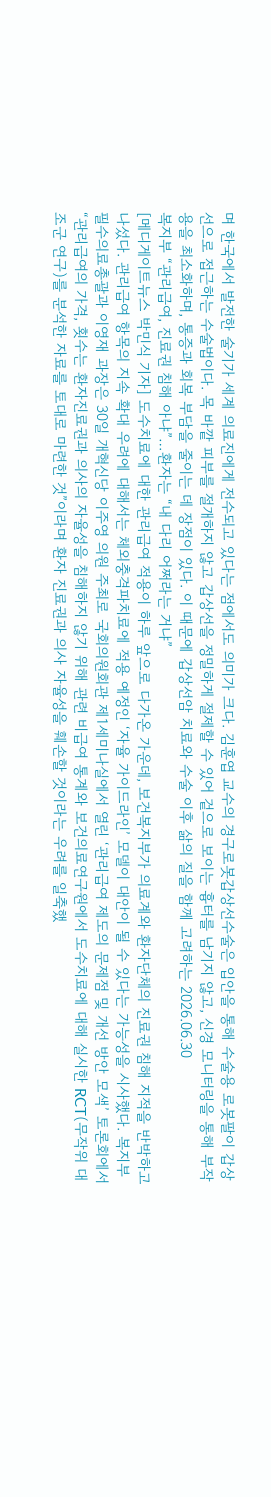며 한국에서 발전한 술기가 세계 의료진에게 전수되고 있다는 점에서도 의미가 크다. 김훈엽 교수의 경구로봇갑상선수술은 입안을 통해 수술용 로봇팔이 갑상선으로 접근하는 수술법이다. 목 바깥 피부를 절개하지 않고 갑상선을 정밀하게 절제할 수 있어 겉으로 보이는 흉터를 남기지 않고, 신경 모니터링을 통해 부작용을 최소화하며, 통증과 회복 부담을 줄이는 데 장점이 있다. 이 때문에 갑상선암 치료와 수술 이후 삶의 질을 함께 고려하는 2026.06.30
복지부 “관리급여, 진료권 침해 아냐”…환자는 “내 다리 어쩌라는 거냐”
[메디게이트뉴스 박민식 기자] 도수치료에 대한 관리급여 적용이 하루 앞으로 다가온 가운데, 보건복지부가 의료계와 환자단체의 진료권 침해 지적을 반박하고 나섰다. 관리급여 항목의 지속 확대 우려에 대해서는 체외충격파치료에 적용 예정인 ‘자율 가이드라인’ 모델이 대안이 될 수 있다는 가능성을 시사했다. 복지부 필수의료총괄과 이영재 과장은 30일 개혁신당 이주영 의원 주최로 국회의원회관 제1세미나실에서 열린 ‘관리급여 제도의 문제점 및 개선 방안 모색’ 토론회에서 “관리급여의 가격, 횟수는 환자진료권과 의사의 자율성을 침해하지 않기 위해 관련 비급여 통계와 보건의료연구원에서 도수치료에 대해 실시한 RCT(무작위 대조군 연구)를 분석한 자료를 토대로 마련한 것”이라며 환자 진료권과 의사 자율성을 훼손할 것이라는 우려를 일축했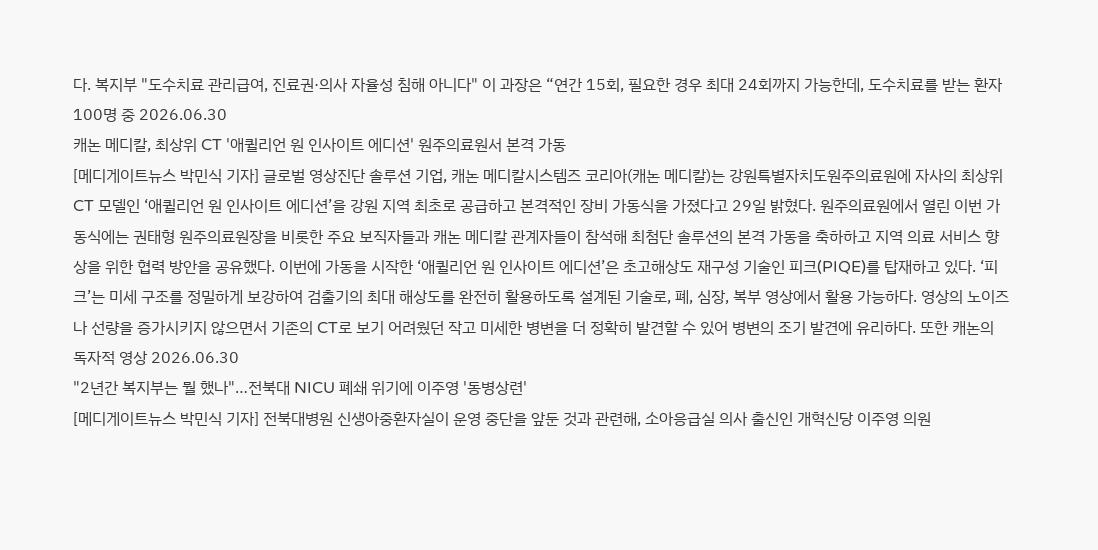다. 복지부 "도수치료 관리급여, 진료권·의사 자율성 침해 아니다" 이 과장은 “연간 15회, 필요한 경우 최대 24회까지 가능한데, 도수치료를 받는 환자 100명 중 2026.06.30
캐논 메디칼, 최상위 CT '애퀼리언 원 인사이트 에디션' 원주의료원서 본격 가동
[메디게이트뉴스 박민식 기자] 글로벌 영상진단 솔루션 기업, 캐논 메디칼시스템즈 코리아(캐논 메디칼)는 강원특별자치도원주의료원에 자사의 최상위 CT 모델인 ‘애퀼리언 원 인사이트 에디션’을 강원 지역 최초로 공급하고 본격적인 장비 가동식을 가졌다고 29일 밝혔다. 원주의료원에서 열린 이번 가동식에는 권태형 원주의료원장을 비롯한 주요 보직자들과 캐논 메디칼 관계자들이 참석해 최첨단 솔루션의 본격 가동을 축하하고 지역 의료 서비스 향상을 위한 협력 방안을 공유했다. 이번에 가동을 시작한 ‘애퀼리언 원 인사이트 에디션’은 초고해상도 재구성 기술인 피크(PIQE)를 탑재하고 있다. ‘피크’는 미세 구조를 정밀하게 보강하여 검출기의 최대 해상도를 완전히 활용하도록 설계된 기술로, 폐, 심장, 복부 영상에서 활용 가능하다. 영상의 노이즈나 선량을 증가시키지 않으면서 기존의 CT로 보기 어려웠던 작고 미세한 병변을 더 정확히 발견할 수 있어 병변의 조기 발견에 유리하다. 또한 캐논의 독자적 영상 2026.06.30
"2년간 복지부는 뭘 했나"…전북대 NICU 폐쇄 위기에 이주영 '동병상련'
[메디게이트뉴스 박민식 기자] 전북대병원 신생아중환자실이 운영 중단을 앞둔 것과 관련해, 소아응급실 의사 출신인 개혁신당 이주영 의원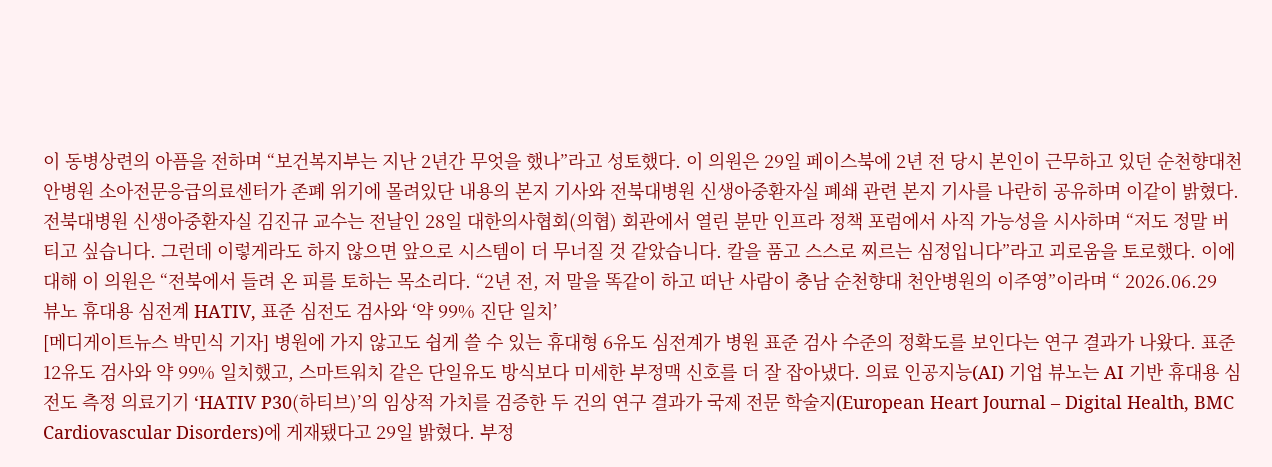이 동병상련의 아픔을 전하며 “보건복지부는 지난 2년간 무엇을 했나”라고 성토했다. 이 의원은 29일 페이스북에 2년 전 당시 본인이 근무하고 있던 순천향대천안병원 소아전문응급의료센터가 존폐 위기에 몰려있단 내용의 본지 기사와 전북대병원 신생아중환자실 폐쇄 관련 본지 기사를 나란히 공유하며 이같이 밝혔다. 전북대병원 신생아중환자실 김진규 교수는 전날인 28일 대한의사협회(의협) 회관에서 열린 분만 인프라 정책 포럼에서 사직 가능성을 시사하며 “저도 정말 버티고 싶습니다. 그런데 이렇게라도 하지 않으면 앞으로 시스템이 더 무너질 것 같았습니다. 칼을 품고 스스로 찌르는 심정입니다”라고 괴로움을 토로했다. 이에 대해 이 의원은 “전북에서 들려 온 피를 토하는 목소리다. “2년 전, 저 말을 똑같이 하고 떠난 사람이 충남 순천향대 천안병원의 이주영”이라며 “ 2026.06.29
뷰노 휴대용 심전계 HATIV, 표준 심전도 검사와 ‘약 99% 진단 일치’
[메디게이트뉴스 박민식 기자] 병원에 가지 않고도 쉽게 쓸 수 있는 휴대형 6유도 심전계가 병원 표준 검사 수준의 정확도를 보인다는 연구 결과가 나왔다. 표준 12유도 검사와 약 99% 일치했고, 스마트워치 같은 단일유도 방식보다 미세한 부정맥 신호를 더 잘 잡아냈다. 의료 인공지능(AI) 기업 뷰노는 AI 기반 휴대용 심전도 측정 의료기기 ‘HATIV P30(하티브)’의 임상적 가치를 검증한 두 건의 연구 결과가 국제 전문 학술지(European Heart Journal – Digital Health, BMC Cardiovascular Disorders)에 게재됐다고 29일 밝혔다. 부정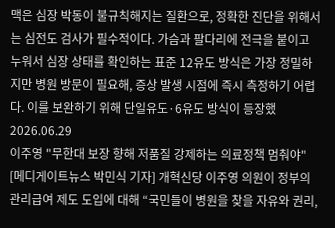맥은 심장 박동이 불규칙해지는 질환으로, 정확한 진단을 위해서는 심전도 검사가 필수적이다. 가슴과 팔다리에 전극을 붙이고 누워서 심장 상태를 확인하는 표준 12유도 방식은 가장 정밀하지만 병원 방문이 필요해, 증상 발생 시점에 즉시 측정하기 어렵다. 이를 보완하기 위해 단일유도·6유도 방식이 등장했 2026.06.29
이주영 "무한대 보장 향해 저품질 강제하는 의료정책 멈춰야"
[메디게이트뉴스 박민식 기자] 개혁신당 이주영 의원이 정부의 관리급여 제도 도입에 대해 “국민들이 병원을 찾을 자유와 권리,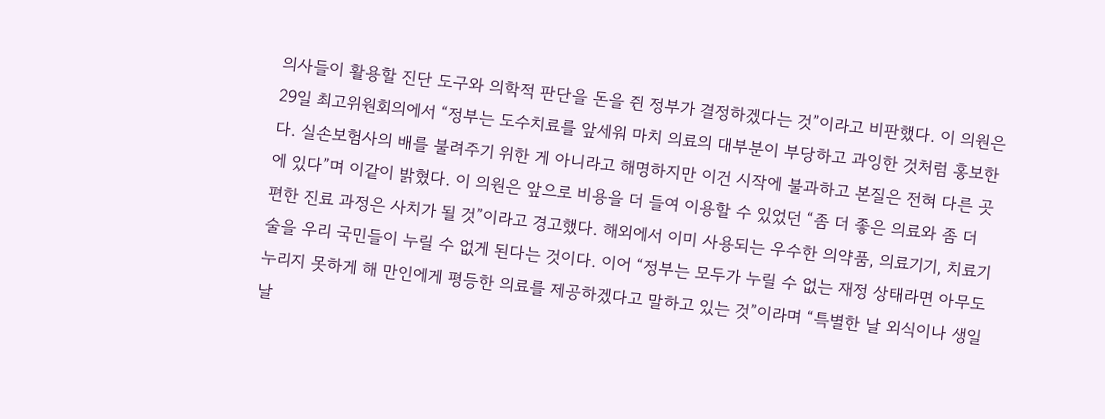의사들이 활용할 진단 도구와 의학적 판단을 돈을 쥔 정부가 결정하겠다는 것”이라고 비판했다. 이 의원은 29일 최고위원회의에서 “정부는 도수치료를 앞세워 마치 의료의 대부분이 부당하고 과잉한 것처럼 홍보한다. 실손보험사의 배를 불려주기 위한 게 아니라고 해명하지만 이건 시작에 불과하고 본질은 전혀 다른 곳에 있다”며 이같이 밝혔다. 이 의원은 앞으로 비용을 더 들여 이용할 수 있었던 “좀 더 좋은 의료와 좀 더 편한 진료 과정은 사치가 될 것”이라고 경고했다. 해외에서 이미 사용되는 우수한 의약품, 의료기기, 치료기술을 우리 국민들이 누릴 수 없게 된다는 것이다. 이어 “정부는 모두가 누릴 수 없는 재정 상태라면 아무도 누리지 못하게 해 만인에게 평등한 의료를 제공하겠다고 말하고 있는 것”이라며 “특별한 날 외식이나 생일날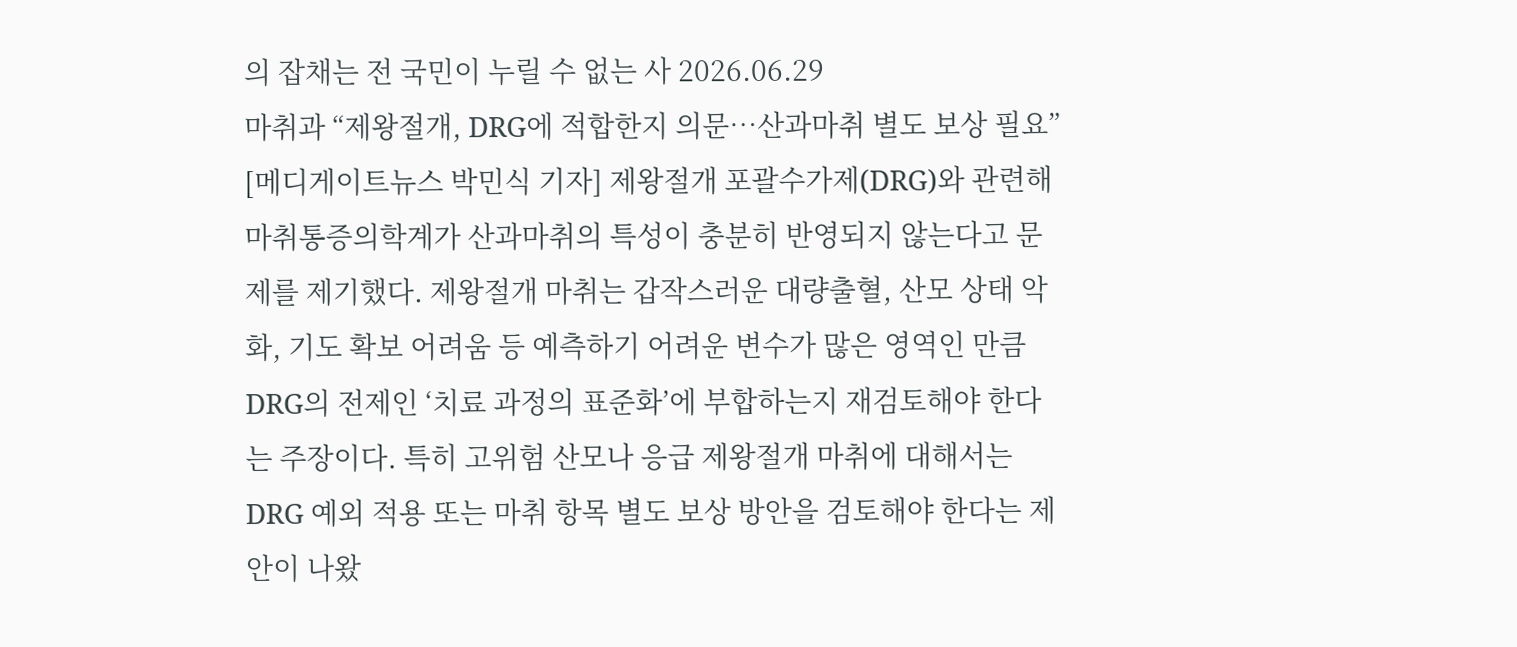의 잡채는 전 국민이 누릴 수 없는 사 2026.06.29
마취과 “제왕절개, DRG에 적합한지 의문…산과마취 별도 보상 필요”
[메디게이트뉴스 박민식 기자] 제왕절개 포괄수가제(DRG)와 관련해 마취통증의학계가 산과마취의 특성이 충분히 반영되지 않는다고 문제를 제기했다. 제왕절개 마취는 갑작스러운 대량출혈, 산모 상태 악화, 기도 확보 어려움 등 예측하기 어려운 변수가 많은 영역인 만큼 DRG의 전제인 ‘치료 과정의 표준화’에 부합하는지 재검토해야 한다는 주장이다. 특히 고위험 산모나 응급 제왕절개 마취에 대해서는 DRG 예외 적용 또는 마취 항목 별도 보상 방안을 검토해야 한다는 제안이 나왔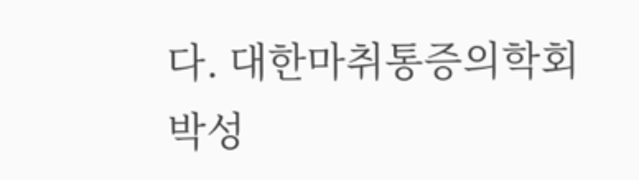다. 대한마취통증의학회 박성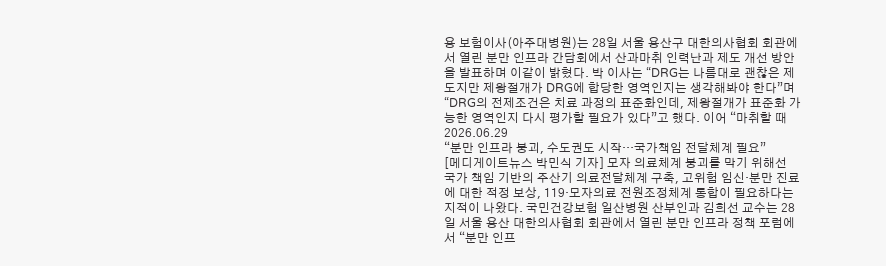용 보험이사(아주대병원)는 28일 서울 용산구 대한의사협회 회관에서 열린 분만 인프라 간담회에서 산과마취 인력난과 제도 개선 방안을 발표하며 이같이 밝혔다. 박 이사는 “DRG는 나름대로 괜찮은 제도지만 제왕절개가 DRG에 합당한 영역인지는 생각해봐야 한다”며 “DRG의 전제조건은 치료 과정의 표준화인데, 제왕절개가 표준화 가능한 영역인지 다시 평가할 필요가 있다”고 했다. 이어 “마취할 때 2026.06.29
“분만 인프라 붕괴, 수도권도 시작…국가책임 전달체계 필요”
[메디게이트뉴스 박민식 기자] 모자 의료체계 붕괴를 막기 위해선 국가 책임 기반의 주산기 의료전달체계 구축, 고위험 임신·분만 진료에 대한 적정 보상, 119·모자의료 전원조정체계 통합이 필요하다는 지적이 나왔다. 국민건강보험 일산병원 산부인과 김희선 교수는 28일 서울 용산 대한의사협회 회관에서 열린 분만 인프라 정책 포럼에서 “분만 인프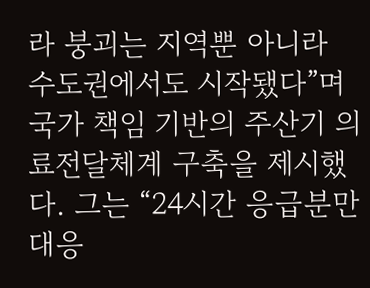라 붕괴는 지역뿐 아니라 수도권에서도 시작됐다”며 국가 책임 기반의 주산기 의료전달체계 구축을 제시했다. 그는 “24시간 응급분만 대응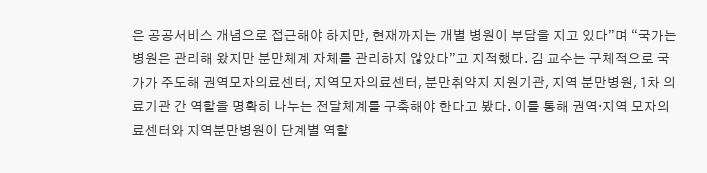은 공공서비스 개념으로 접근해야 하지만, 현재까지는 개별 병원이 부담을 지고 있다”며 “국가는 병원은 관리해 왔지만 분만체계 자체를 관리하지 않았다”고 지적했다. 김 교수는 구체적으로 국가가 주도해 권역모자의료센터, 지역모자의료센터, 분만취약지 지원기관, 지역 분만병원, 1차 의료기관 간 역할을 명확히 나누는 전달체계를 구축해야 한다고 봤다. 이를 통해 권역·지역 모자의료센터와 지역분만병원이 단계별 역할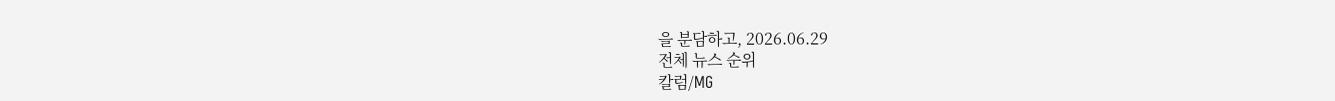을 분담하고, 2026.06.29
전체 뉴스 순위
칼럼/MG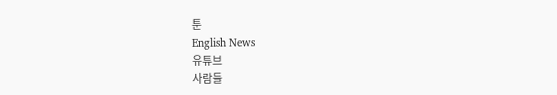툰
English News
유튜브
사람들